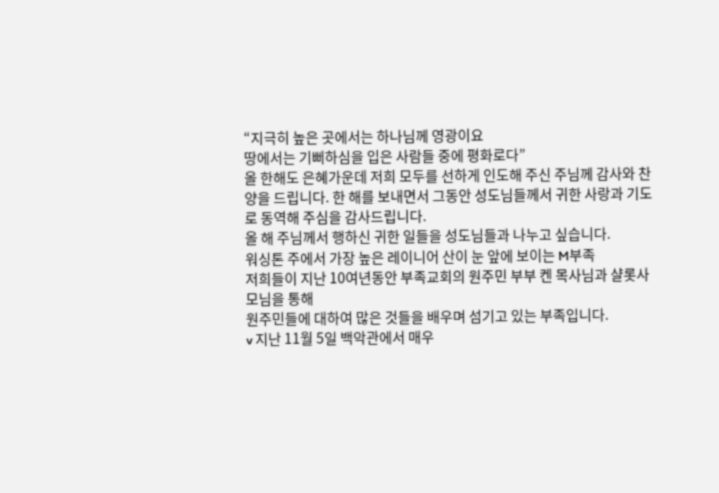“지극히 높은 곳에서는 하나님께 영광이요
땅에서는 기뻐하심을 입은 사람들 중에 평화로다”
올 한해도 은혜가운데 저희 모두를 선하게 인도해 주신 주님께 감사와 찬양을 드립니다. 한 해를 보내면서 그동안 성도님들께서 귀한 사랑과 기도로 동역해 주심을 감사드립니다.
올 해 주님께서 행하신 귀한 일들을 성도님들과 나누고 싶습니다.
워싱톤 주에서 가장 높은 레이니어 산이 눈 앞에 보이는 M부족
저희들이 지난 10여년동안 부족교회의 원주민 부부 켄 목사님과 샬롯사모님을 통해
원주민들에 대하여 많은 것들을 배우며 섬기고 있는 부족입니다.
v 지난 11월 5일 백악관에서 매우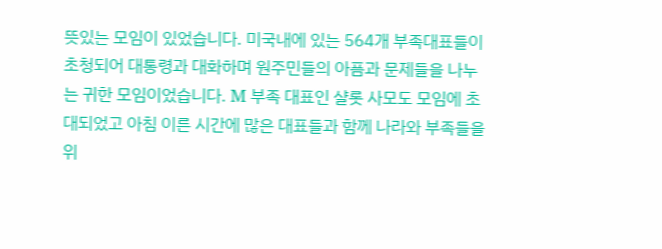뜻있는 모임이 있었습니다. 미국내에 있는 564개 부족대표들이 초청되어 대통령과 대화하며 원주민들의 아픔과 문제들을 나누는 귀한 모임이었습니다. M 부족 대표인 샬롯 사모도 모임에 초대되었고 아침 이른 시간에 많은 대표들과 함께 나라와 부족들을 위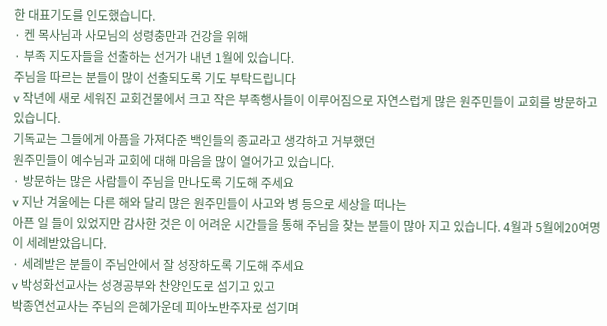한 대표기도를 인도했습니다.
· 켄 목사님과 사모님의 성령충만과 건강을 위해
· 부족 지도자들을 선출하는 선거가 내년 1월에 있습니다.
주님을 따르는 분들이 많이 선출되도록 기도 부탁드립니다
v 작년에 새로 세워진 교회건물에서 크고 작은 부족행사들이 이루어짐으로 자연스럽게 많은 원주민들이 교회를 방문하고 있습니다.
기독교는 그들에게 아픔을 가져다준 백인들의 종교라고 생각하고 거부했던
원주민들이 예수님과 교회에 대해 마음을 많이 열어가고 있습니다.
· 방문하는 많은 사람들이 주님을 만나도록 기도해 주세요
v 지난 겨울에는 다른 해와 달리 많은 원주민들이 사고와 병 등으로 세상을 떠나는
아픈 일 들이 있었지만 감사한 것은 이 어려운 시간들을 통해 주님을 찾는 분들이 많아 지고 있습니다. 4월과 5월에20여명이 세례받았읍니다.
· 세례받은 분들이 주님안에서 잘 성장하도록 기도해 주세요
v 박성화선교사는 성경공부와 찬양인도로 섬기고 있고
박종연선교사는 주님의 은혜가운데 피아노반주자로 섬기며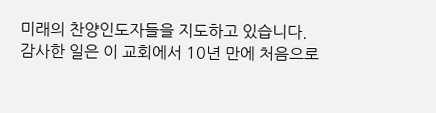미래의 찬양인도자들을 지도하고 있습니다.
감사한 일은 이 교회에서 10년 만에 처음으로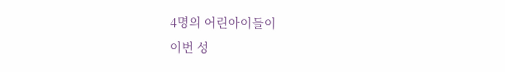4명의 어린아이들이
이번 성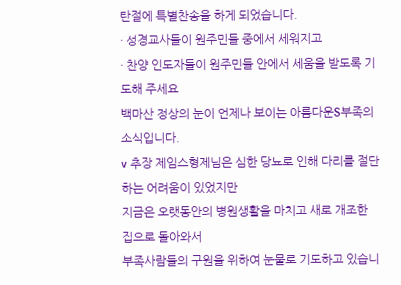탄절에 특별찬송을 하게 되었습니다.
· 성경교사들이 원주민들 중에서 세워지고
· 찬양 인도자들이 원주민들 안에서 세움을 받도록 기도해 주세요
백마산 정상의 눈이 언제나 보이는 아름다운S부족의 소식입니다.
v 추장 제임스형제님은 심한 당뇨로 인해 다리를 절단하는 어려움이 있었지만
지금은 오랫동안의 병원생활을 마치고 새로 개조한 집으로 돌아와서
부족사람들의 구원을 위하여 눈물로 기도하고 있습니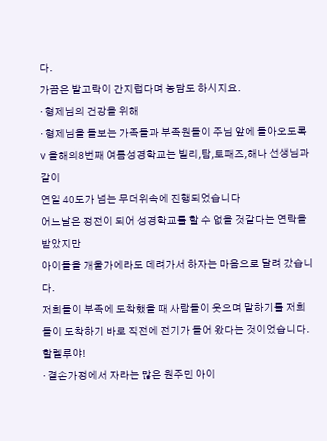다.
가끔은 발고락이 간지럽다며 농담도 하시지요.
· 형제님의 건강을 위해
· 형제님을 돌보는 가족들과 부족원들이 주님 앞에 돌아오도록
v 올해의8번째 여름성경학교는 빌리,탐,토패즈,해나 선생님과 같이
연일 40도가 넘는 무더위속에 진행되었습니다
어느날은 정전이 되어 성경학교를 할 수 없을 것같다는 연락을 받았지만
아이들을 개울가에라도 데려가서 하자는 마음으로 달려 갔습니다.
저희들이 부족에 도착했을 때 사람들이 웃으며 말하기를 저희들이 도착하기 바로 직전에 전기가 들어 왔다는 것이었습니다. 할렐루야!
· 결손가정에서 자라는 많은 원주민 아이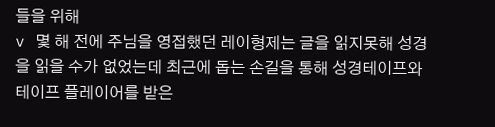들을 위해
v 몇 해 전에 주님을 영접했던 레이형제는 글을 읽지못해 성경을 읽을 수가 없었는데 최근에 돕는 손길을 통해 성경테이프와 테이프 플레이어를 받은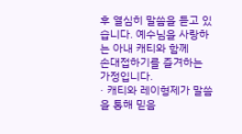후 열심히 말씀을 듣고 있습니다. 예수님을 사랑하는 아내 캐티와 함께
손대접하기를 즐겨하는 가정입니다.
· 캐티와 레이형제가 말씀을 통해 믿음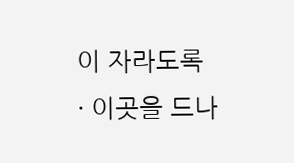이 자라도록
· 이곳을 드나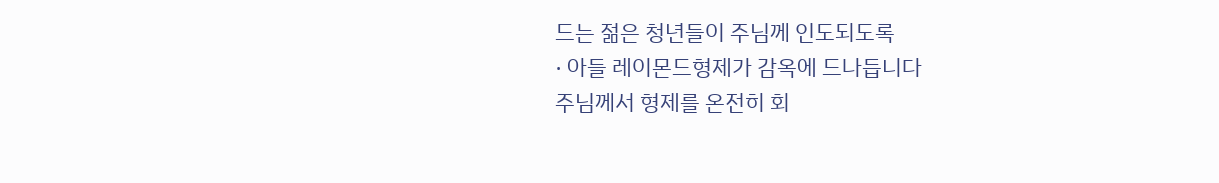드는 젊은 청년들이 주님께 인도되도록
· 아들 레이몬드형제가 감옥에 드나듭니다
주님께서 형제를 온전히 회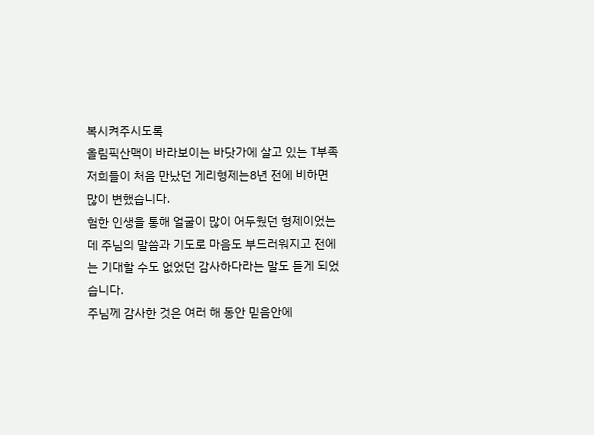복시켜주시도록
올림픽산맥이 바라보이는 바닷가에 살고 있는 T부족
저희들이 처음 만났던 게리형제는8년 전에 비하면 많이 변했습니다.
험한 인생을 통해 얼굴이 많이 어두웠던 형제이었는데 주님의 말씀과 기도로 마음도 부드러워지고 전에는 기대할 수도 없었던 감사하다라는 말도 듣게 되었습니다.
주님께 감사한 것은 여러 해 동안 믿음안에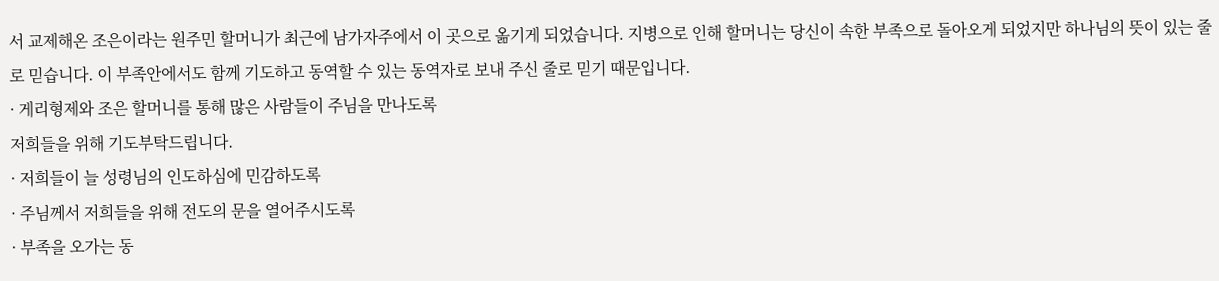서 교제해온 조은이라는 원주민 할머니가 최근에 남가자주에서 이 곳으로 옮기게 되었습니다. 지병으로 인해 할머니는 당신이 속한 부족으로 돌아오게 되었지만 하나님의 뜻이 있는 줄로 믿습니다. 이 부족안에서도 함께 기도하고 동역할 수 있는 동역자로 보내 주신 줄로 믿기 때문입니다.
· 게리형제와 조은 할머니를 통해 많은 사람들이 주님을 만나도록
저희들을 위해 기도부탁드립니다.
· 저희들이 늘 성령님의 인도하심에 민감하도록
· 주님께서 저희들을 위해 전도의 문을 열어주시도록
· 부족을 오가는 동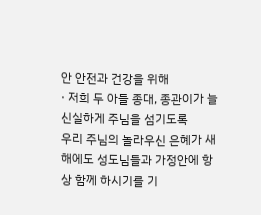안 안전과 건강을 위해
· 저희 두 아들 종대, 종관이가 늘 신실하게 주님을 섬기도록
우리 주님의 놀라우신 은혜가 새해에도 성도님들과 가정안에 항상 함께 하시기를 기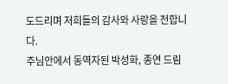도드리며 저희들의 감사와 사랑을 전합니다.
주님안에서 동역자된 박성화, 종연 드림